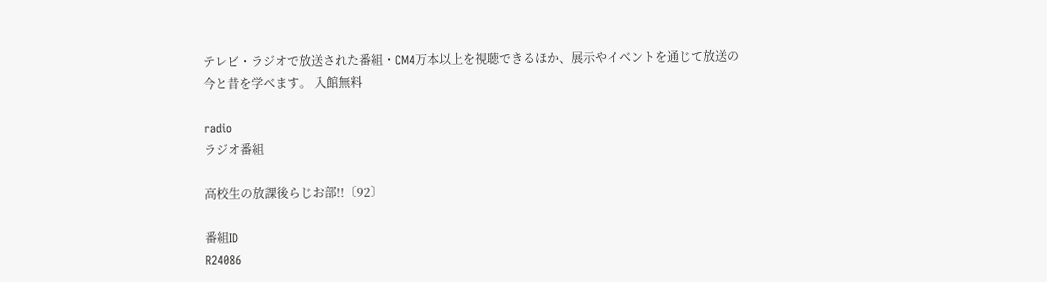テレビ・ラジオで放送された番組・CM4万本以上を視聴できるほか、展示やイベントを通じて放送の今と昔を学べます。 入館無料

radio
ラジオ番組

高校生の放課後らじお部!!〔92〕

番組ID
R24086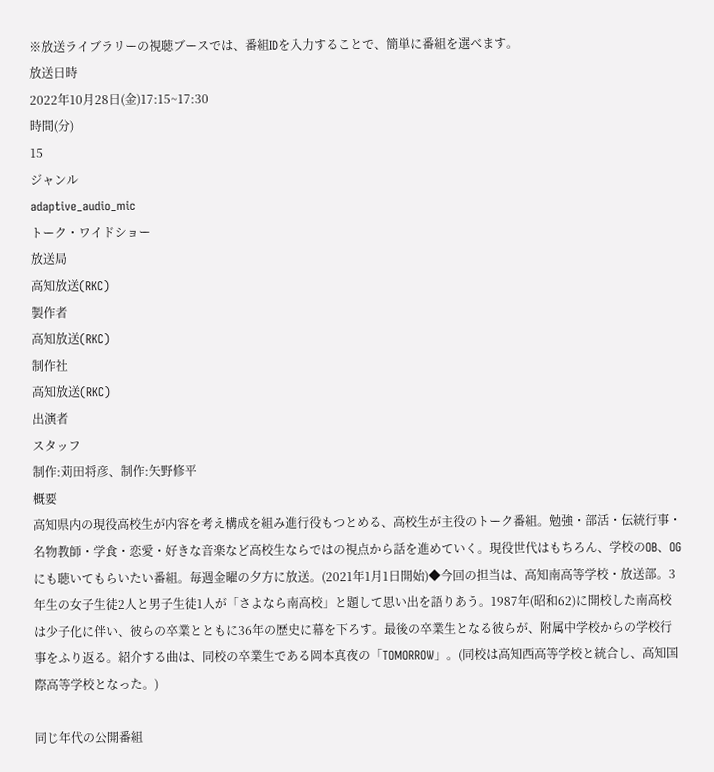※放送ライブラリーの視聴ブースでは、番組IDを入力することで、簡単に番組を選べます。
放送日時
2022年10月28日(金)17:15~17:30
時間(分)
15
ジャンル
adaptive_audio_mic
トーク・ワイドショー
放送局
高知放送(RKC)
製作者
高知放送(RKC)
制作社
高知放送(RKC)
出演者
スタッフ
制作:苅田将彦、制作:矢野修平
概要
高知県内の現役高校生が内容を考え構成を組み進行役もつとめる、高校生が主役のトーク番組。勉強・部活・伝統行事・名物教師・学食・恋愛・好きな音楽など高校生ならではの視点から話を進めていく。現役世代はもちろん、学校のOB、OGにも聴いてもらいたい番組。毎週金曜の夕方に放送。(2021年1月1日開始)◆今回の担当は、高知南高等学校・放送部。3年生の女子生徒2人と男子生徒1人が「さよなら南高校」と題して思い出を語りあう。1987年(昭和62)に開校した南高校は少子化に伴い、彼らの卒業とともに36年の歴史に幕を下ろす。最後の卒業生となる彼らが、附属中学校からの学校行事をふり返る。紹介する曲は、同校の卒業生である岡本真夜の「TOMORROW」。(同校は高知西高等学校と統合し、高知国際高等学校となった。)

同じ年代の公開番組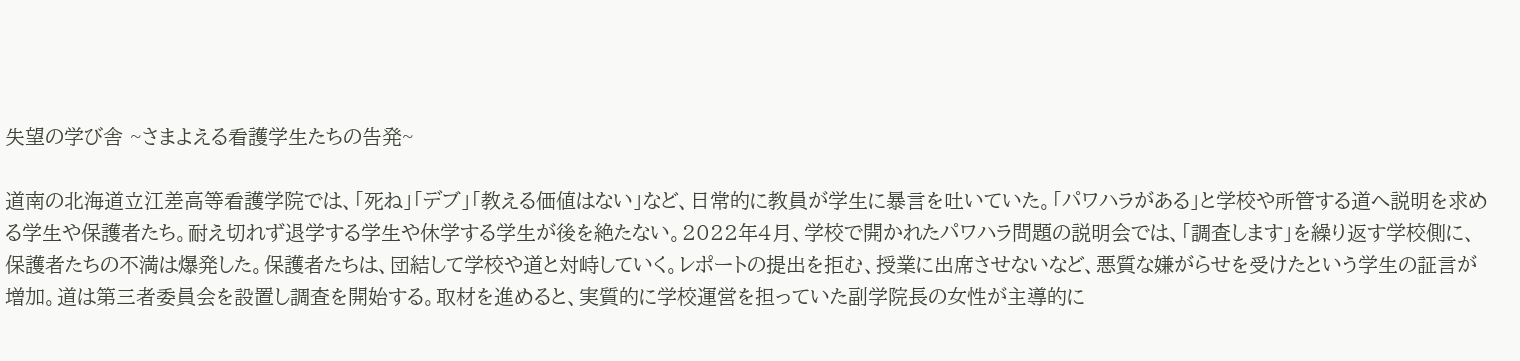失望の学び舎 ~さまよえる看護学生たちの告発~

道南の北海道立江差高等看護学院では、「死ね」「デブ」「教える価値はない」など、日常的に教員が学生に暴言を吐いていた。「パワハラがある」と学校や所管する道へ説明を求める学生や保護者たち。耐え切れず退学する学生や休学する学生が後を絶たない。2022年4月、学校で開かれたパワハラ問題の説明会では、「調査します」を繰り返す学校側に、保護者たちの不満は爆発した。保護者たちは、団結して学校や道と対峙していく。レポートの提出を拒む、授業に出席させないなど、悪質な嫌がらせを受けたという学生の証言が増加。道は第三者委員会を設置し調査を開始する。取材を進めると、実質的に学校運営を担っていた副学院長の女性が主導的に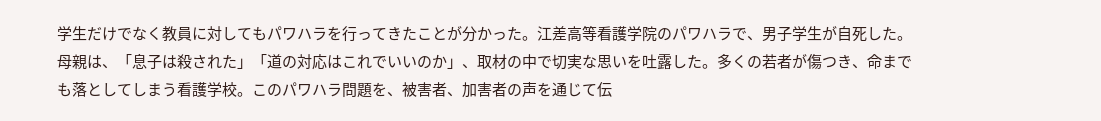学生だけでなく教員に対してもパワハラを行ってきたことが分かった。江差高等看護学院のパワハラで、男子学生が自死した。母親は、「息子は殺された」「道の対応はこれでいいのか」、取材の中で切実な思いを吐露した。多くの若者が傷つき、命までも落としてしまう看護学校。このパワハラ問題を、被害者、加害者の声を通じて伝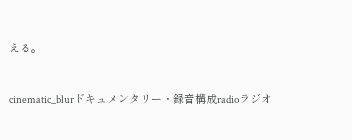える。


cinematic_blurドキュメンタリー・録音構成radioラジオ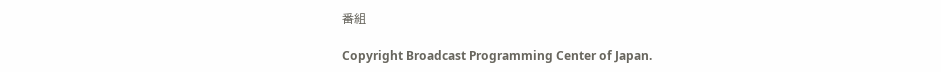番組

Copyright Broadcast Programming Center of Japan.